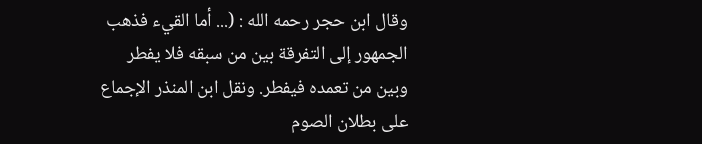وقال ابن حجر رحمه الله : (... أما القيء فذهب الجمهور إلى التفرقة بين من سبقه فلا يفطر وبين من تعمده فيفطر. ونقل ابن المنذر الإجماع على بطلان الصوم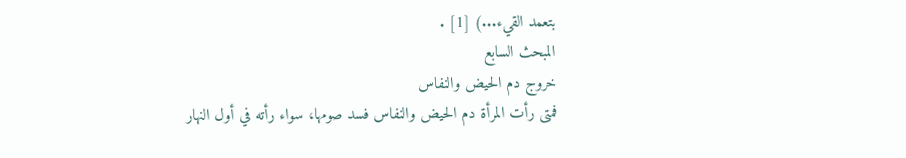بتعمد القيء...) [1] .
المبحث السابع
خروج دم الحيض والنفاس
فمتى رأت المرأة دم الحيض والنفاس فسد صومها، سواء رأته في أول النهار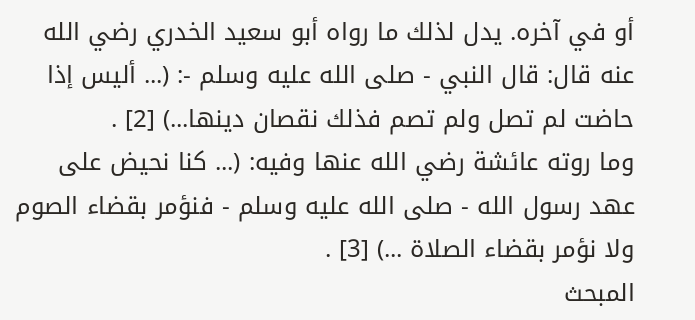أو في آخره. يدل لذلك ما رواه أبو سعيد الخدري رضي الله عنه قال: قال النبي - صلى الله عليه وسلم -: (... أليس إذا حاضت لم تصل ولم تصم فذلك نقصان دينها...) [2] .
وما روته عائشة رضي الله عنها وفيه: (... كنا نحيض على عهد رسول الله - صلى الله عليه وسلم - فنؤمر بقضاء الصوم ولا نؤمر بقضاء الصلاة ...) [3] .
المبحث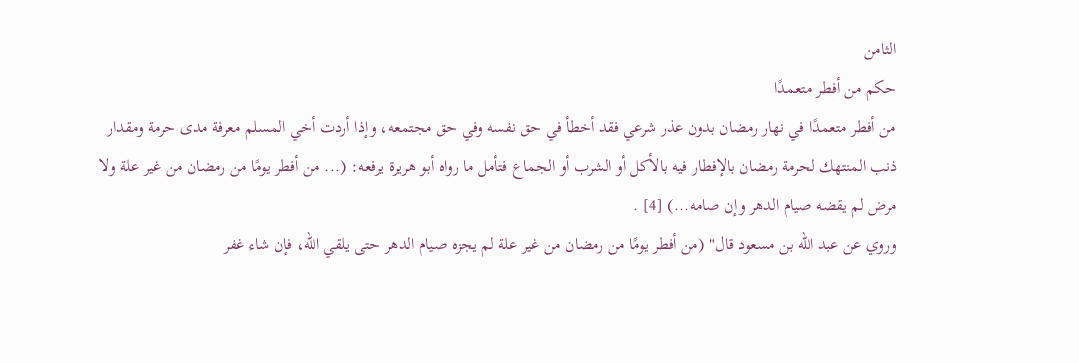الثامن
حكم من أفطر متعمدًا
من أفطر متعمدًا في نهار رمضان بدون عذر شرعي فقد أخطأ في حق نفسه وفي حق مجتمعه، وإذا أردت أخي المسلم معرفة مدى حرمة ومقدار ذنب المنتهك لحرمة رمضان بالإفطار فيه بالأكل أو الشرب أو الجماع فتأمل ما رواه أبو هريرة يرفعه: (... من أفطر يومًا من رمضان من غير علة ولا مرض لم يقضه صيام الدهر وإن صامه...) [4] .
وروي عن عبد الله بن مسعود قال" (من أفطر يومًا من رمضان من غير علة لم يجزه صيام الدهر حتى يلقي الله، فإن شاء غفر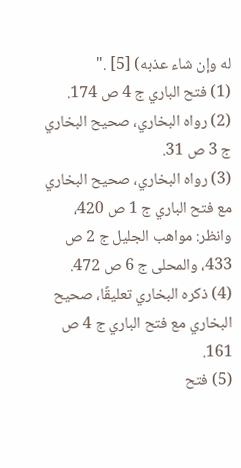له وإن شاء عذبه) [5] ."
(1) فتح الباري ج 4 ص 174.
(2) رواه البخاري، صحيح البخاري ج 3 ص 31.
(3) رواه البخاري، صحيح البخاري مع فتح الباري ج 1 ص 420، وانظر: مواهب الجليل ج 2 ص 433، والمحلى ج 6 ص 472.
(4) ذكره البخاري تعليقًا، صحيح البخاري مع فتح الباري ج 4 ص 161.
(5) فتح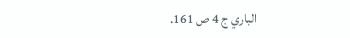الباري ج 4 ص 161.